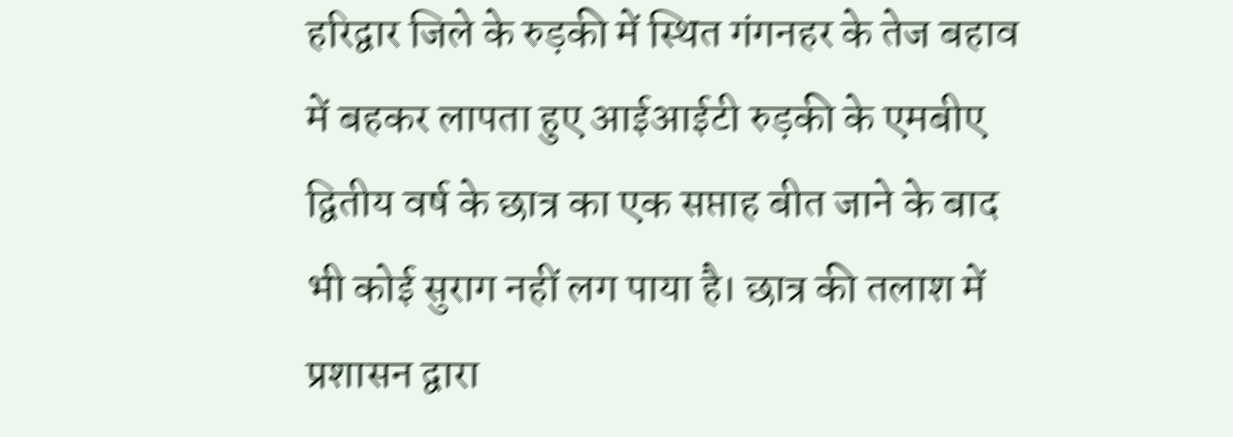हरिद्वार जिले के रुड़की में स्थित गंगनहर के तेज बहाव में बहकर लापता हुए आईआईटी रुड़की के एमबीए द्वितीय वर्ष के छात्र का एक सप्ताह बीत जाने के बाद भी कोई सुराग नहीं लग पाया है। छात्र की तलाश में प्रशासन द्वारा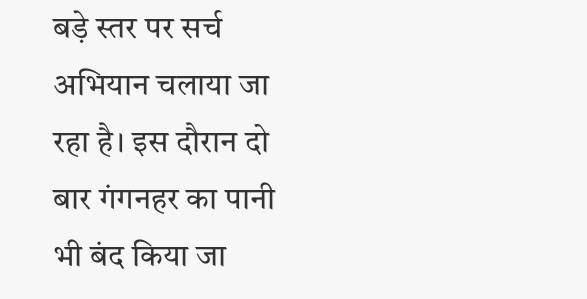बड़े स्तर पर सर्च अभियान चलाया जा रहा है। इस दौरान दो बार गंगनहर का पानी भी बंद किया जा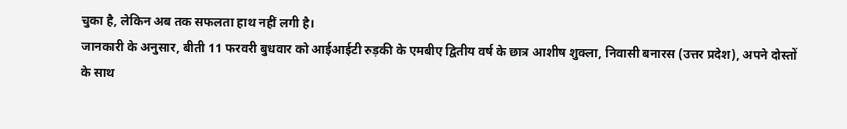चुका है, लेकिन अब तक सफलता हाथ नहीं लगी है।
जानकारी के अनुसार, बीती 11 फरवरी बुधवार को आईआईटी रुड़की के एमबीए द्वितीय वर्ष के छात्र आशीष शुक्ला, निवासी बनारस (उत्तर प्रदेश), अपने दोस्तों के साथ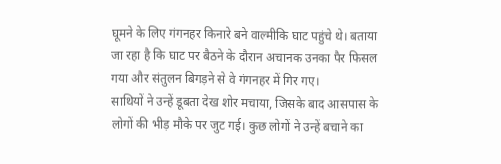घूमने के लिए गंगनहर किनारे बने वाल्मीकि घाट पहुंचे थे। बताया जा रहा है कि घाट पर बैठने के दौरान अचानक उनका पैर फिसल गया और संतुलन बिगड़ने से वे गंगनहर में गिर गए।
साथियों ने उन्हें डूबता देख शोर मचाया, जिसके बाद आसपास के लोगों की भीड़ मौके पर जुट गई। कुछ लोगों ने उन्हें बचाने का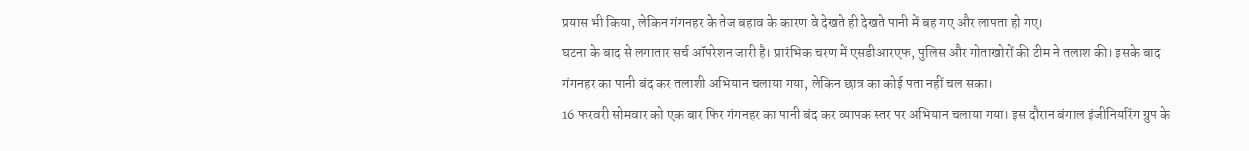प्रयास भी किया, लेकिन गंगनहर के तेज बहाव के कारण वे देखते ही देखते पानी में बह गए और लापता हो गए।
घटना के बाद से लगातार सर्च ऑपरेशन जारी है। प्रारंभिक चरण में एसडीआरएफ, पुलिस और गोताखोरों की टीम ने तलाश की। इसके बाद गंगनहर का पानी बंद कर तलाशी अभियान चलाया गया, लेकिन छात्र का कोई पता नहीं चल सका।
16 फरवरी सोमवार को एक बार फिर गंगनहर का पानी बंद कर व्यापक स्तर पर अभियान चलाया गया। इस दौरान बंगाल इंजीनियरिंग ग्रुप के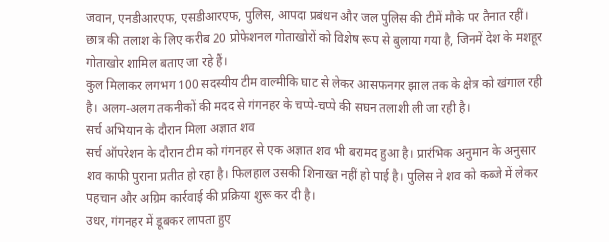जवान, एनडीआरएफ, एसडीआरएफ, पुलिस, आपदा प्रबंधन और जल पुलिस की टीमें मौके पर तैनात रहीं। छात्र की तलाश के लिए करीब 20 प्रोफेशनल गोताखोरों को विशेष रूप से बुलाया गया है, जिनमें देश के मशहूर गोताखोर शामिल बताए जा रहे हैं।
कुल मिलाकर लगभग 100 सदस्यीय टीम वाल्मीकि घाट से लेकर आसफनगर झाल तक के क्षेत्र को खंगाल रही है। अलग-अलग तकनीकों की मदद से गंगनहर के चप्पे-चप्पे की सघन तलाशी ली जा रही है।
सर्च अभियान के दौरान मिला अज्ञात शव
सर्च ऑपरेशन के दौरान टीम को गंगनहर से एक अज्ञात शव भी बरामद हुआ है। प्रारंभिक अनुमान के अनुसार शव काफी पुराना प्रतीत हो रहा है। फिलहाल उसकी शिनाख्त नहीं हो पाई है। पुलिस ने शव को कब्जे में लेकर पहचान और अग्रिम कार्रवाई की प्रक्रिया शुरू कर दी है।
उधर, गंगनहर में डूबकर लापता हुए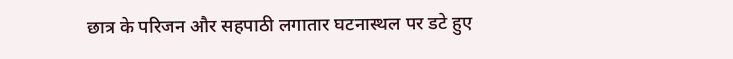छात्र के परिजन और सहपाठी लगातार घटनास्थल पर डटे हुए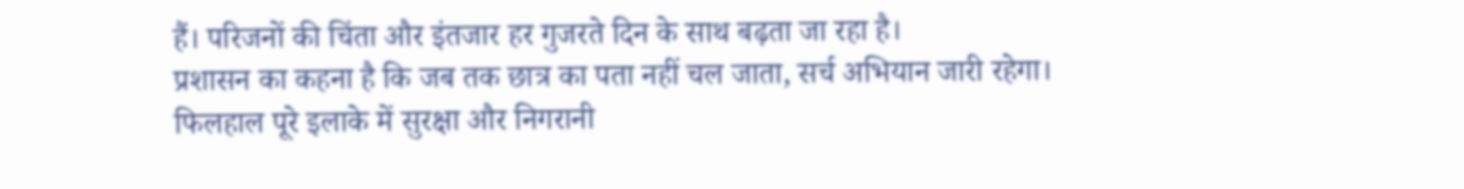हैं। परिजनों की चिंता और इंतजार हर गुजरते दिन के साथ बढ़ता जा रहा है।
प्रशासन का कहना है कि जब तक छात्र का पता नहीं चल जाता, सर्च अभियान जारी रहेगा। फिलहाल पूरे इलाके में सुरक्षा और निगरानी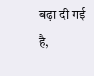बढ़ा दी गई है,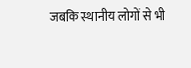जबकि स्थानीय लोगों से भी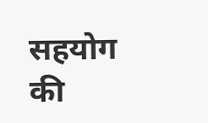सहयोग की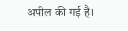अपील की गई है।